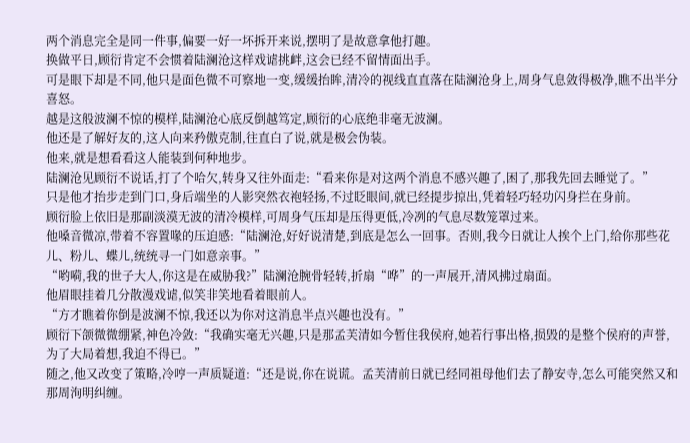两个消息完全是同一件事,偏要一好一坏拆开来说,摆明了是故意拿他打趣。
换做平日,顾衍肯定不会惯着陆澜沧这样戏谑挑衅,这会已经不留情面出手。
可是眼下却是不同,他只是面色微不可察地一变,缓缓抬眸,清冷的视线直直落在陆澜沧身上,周身气息敛得极净,瞧不出半分喜怒。
越是这般波澜不惊的模样,陆澜沧心底反倒越笃定,顾衍的心底绝非毫无波澜。
他还是了解好友的,这人向来矜傲克制,往直白了说,就是极会伪装。
他来,就是想看看这人能装到何种地步。
陆澜沧见顾衍不说话,打了个哈欠,转身又往外面走:“看来你是对这两个消息不感兴趣了,困了,那我先回去睡觉了。”
只是他才抬步走到门口,身后端坐的人影突然衣袍轻扬,不过眨眼间,就已经提步掠出,凭着轻巧轻功闪身拦在身前。
顾衍脸上依旧是那副淡漠无波的清冷模样,可周身气压却是压得更低,冷冽的气息尽数笼罩过来。
他嗓音微凉,带着不容置喙的压迫感:“陆澜沧,好好说清楚,到底是怎么一回事。否则,我今日就让人挨个上门,给你那些花儿、粉儿、蝶儿,统统寻一门如意亲事。”
“哟嗬,我的世子大人,你这是在威胁我?”陆澜沧腕骨轻转,折扇“哗”的一声展开,清风拂过扇面。
他眉眼挂着几分散漫戏谑,似笑非笑地看着眼前人。
“方才瞧着你倒是波澜不惊,我还以为你对这消息半点兴趣也没有。”
顾衍下颌微微绷紧,神色冷敛:“我确实毫无兴趣,只是那孟芙清如今暂住我侯府,她若行事出格,损毁的是整个侯府的声誉,为了大局着想,我迫不得已。”
随之,他又改变了策略,冷哼一声质疑道:“还是说,你在说谎。孟芙清前日就已经同祖母他们去了静安寺,怎么可能突然又和那周洵明纠缠。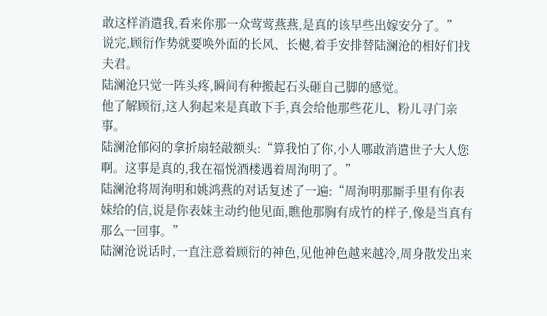敢这样消遣我,看来你那一众莺莺燕燕,是真的该早些出嫁安分了。”
说完,顾衍作势就要唤外面的长风、长樾,着手安排替陆澜沧的相好们找夫君。
陆澜沧只觉一阵头疼,瞬间有种搬起石头砸自己脚的感觉。
他了解顾衍,这人狗起来是真敢下手,真会给他那些花儿、粉儿寻门亲事。
陆澜沧郁闷的拿折扇轻敲额头:“算我怕了你,小人哪敢消遣世子大人您啊。这事是真的,我在福悦酒楼遇着周洵明了。”
陆澜沧将周洵明和姚鸿燕的对话复述了一遍:“周洵明那厮手里有你表妹给的信,说是你表妹主动约他见面,瞧他那胸有成竹的样子,像是当真有那么一回事。”
陆澜沧说话时,一直注意着顾衍的神色,见他神色越来越冷,周身散发出来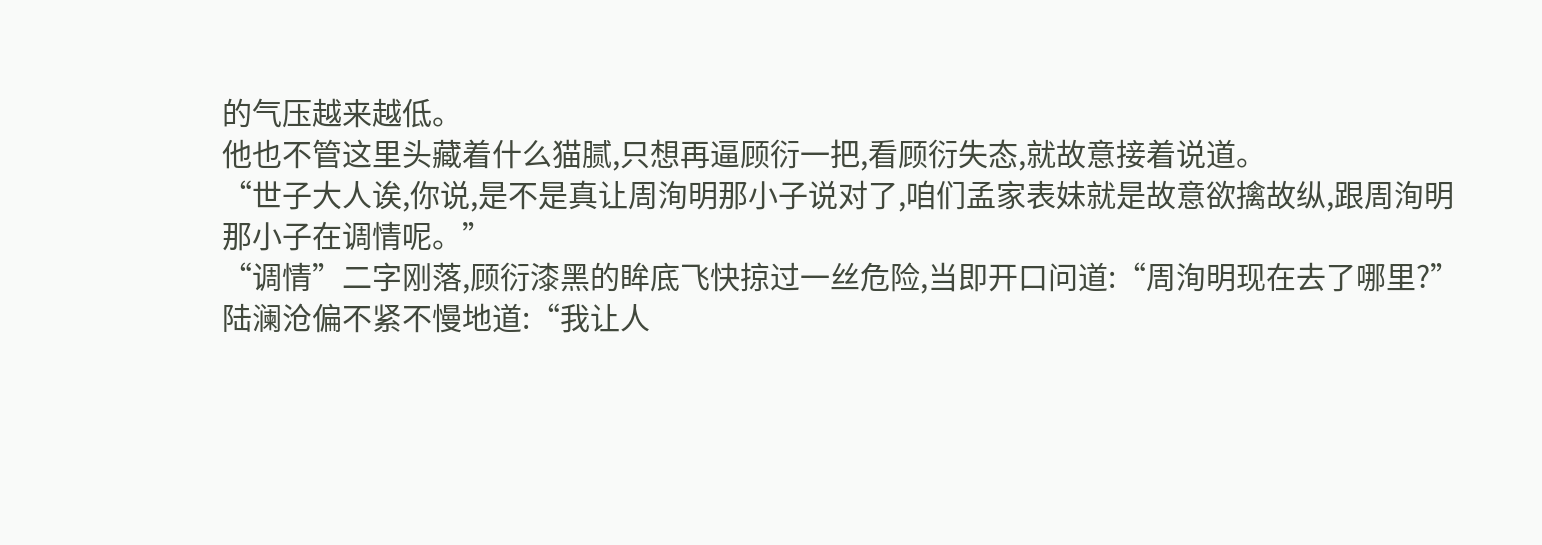的气压越来越低。
他也不管这里头藏着什么猫腻,只想再逼顾衍一把,看顾衍失态,就故意接着说道。
“世子大人诶,你说,是不是真让周洵明那小子说对了,咱们孟家表妹就是故意欲擒故纵,跟周洵明那小子在调情呢。”
“调情”二字刚落,顾衍漆黑的眸底飞快掠过一丝危险,当即开口问道:“周洵明现在去了哪里?”
陆澜沧偏不紧不慢地道:“我让人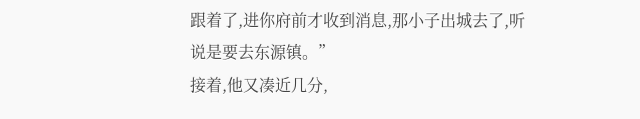跟着了,进你府前才收到消息,那小子出城去了,听说是要去东源镇。”
接着,他又凑近几分,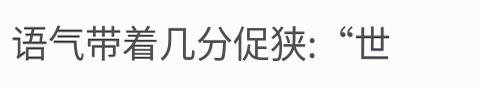语气带着几分促狭:“世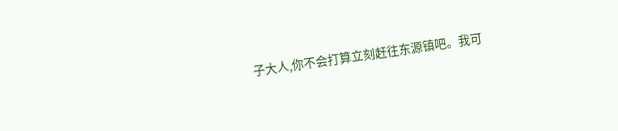子大人,你不会打算立刻赶往东源镇吧。我可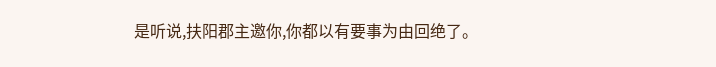是听说,扶阳郡主邀你,你都以有要事为由回绝了。